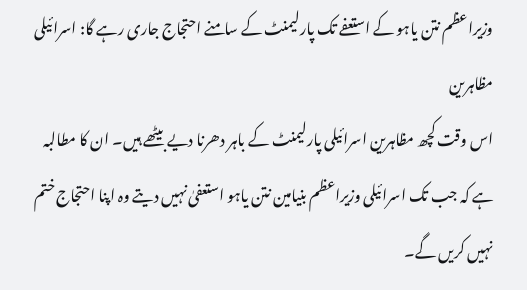وزیراعظم نتن یاہو کے استعفے تک پارلیمنٹ کے سامنے احتجاج جاری رہے گا: اسرائیلی مظاہرین
اس وقت کچھ مظاہرین اسرائیلی پارلیمنٹ کے باہر دھرنا دیے بیٹھے ہیں۔ ان کا مطالبہ ہے کہ جب تک اسرائیلی وزیراعظم بنیامین نتن یاہو استعفیٰ نہیں دیتے وہ اپنا احتجاج ختم نہیں کریں گے۔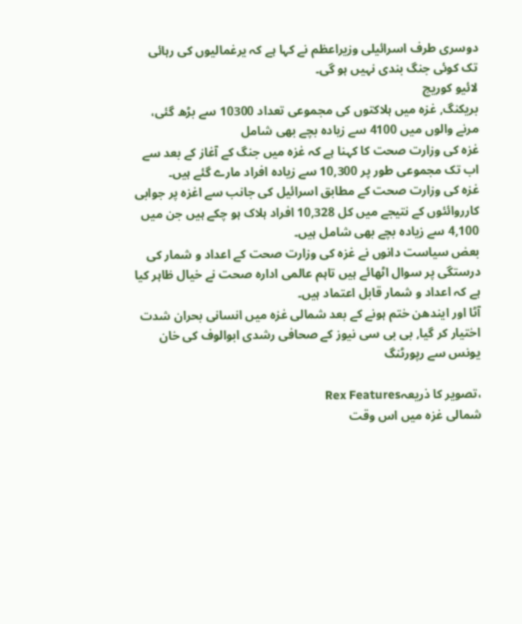دوسری طرف اسرائیلی وزیراعظم نے کہا ہے کہ یرغمالیوں کی رہائی تک کوئی جنگ بندی نہیں ہو گی۔
لائیو کوریج
بریکنگ, غزہ میں ہلاکتوں کی مجموعی تعداد 10300 سے بڑھ گئی، مرنے والوں میں 4100 سے زیادہ بچے بھی شامل
غزہ کی وزارت صحت کا کہنا ہے کہ غزہ میں جنگ کے آغاز کے بعد سے اب تک مجموعی طور پر 10,300 سے زیادہ افراد مارے گئے ہیں۔
غزہ کی وزارت صحت کے مطابق اسرائیل کی جانب سے اغزہ پر جوابی کارروائئوں کے نتیجے میں کل 10,328 افراد ہلاک ہو چکے ہیں جن میں 4,100 سے زیادہ بچے بھی شامل ہیں۔
بعض سیاست دانوں نے غزہ کی وزارت صحت کے اعداد و شمار کی درستگی پر سوال اٹھائے ہیں تاہم عالمی ادارہ صحت نے خیال ظاہر کیا ہے کہ اعداد و شمار قابل اعتماد ہیں۔
آٹا اور ایندھن ختم ہونے کے بعد شمالی غزہ میں انسانی بحران شدت اختیار کر گیا, بی بی سی نیوز کے صحافی رشدی ابوالوف کی خان یونس سے رپورٹنگ

،تصویر کا ذریعہRex Features
شمالی غزہ میں اس وقت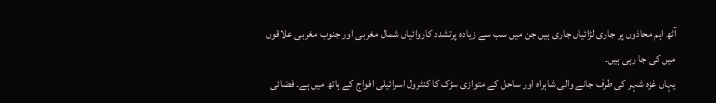آٹھ اہم محاذوں پر جاری لڑائیاں جاری ہیں جن میں سب سے زیادہ پرتشدد کاروائیاں شمال مغربی اور جنوب مغربی علاقوں میں کی جا رہی ہیں۔
یہاں غزہ شہر کی طرف جانے والی شاہراہ اور ساحل کے متوازی سڑک کا کنٹرول اسرائیلی افواج کے ہاتھ میں ہے۔ فضائی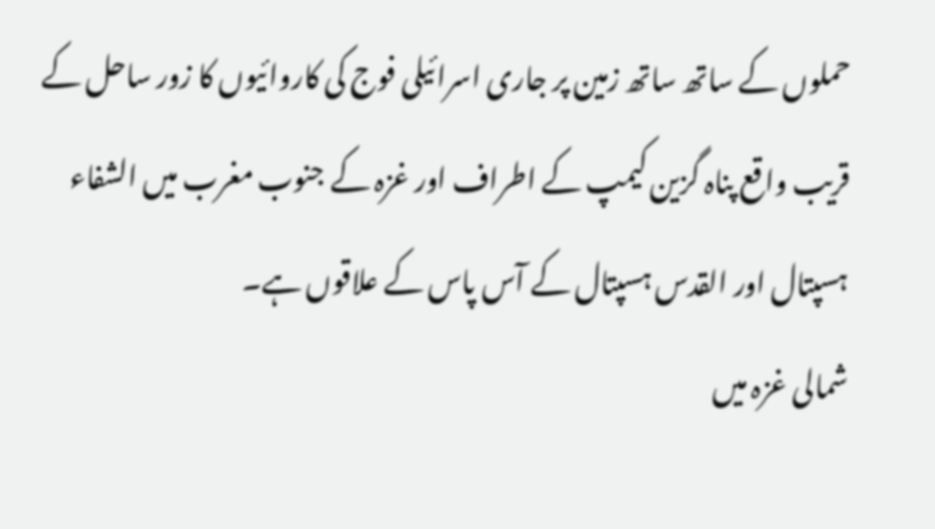حملوں کے ساتھ ساتھ زمین پر جاری اسرائیلی فوج کی کاروائیوں کا زور ساحل کے قریب واقع پناہ گزین کیمپ کے اطراف اور غزہ کے جنوب مغرب میں الشفاء ہسپتال اور القدس ہسپتال کے آس پاس کے علاقوں ہے۔
شمالی غزہ میں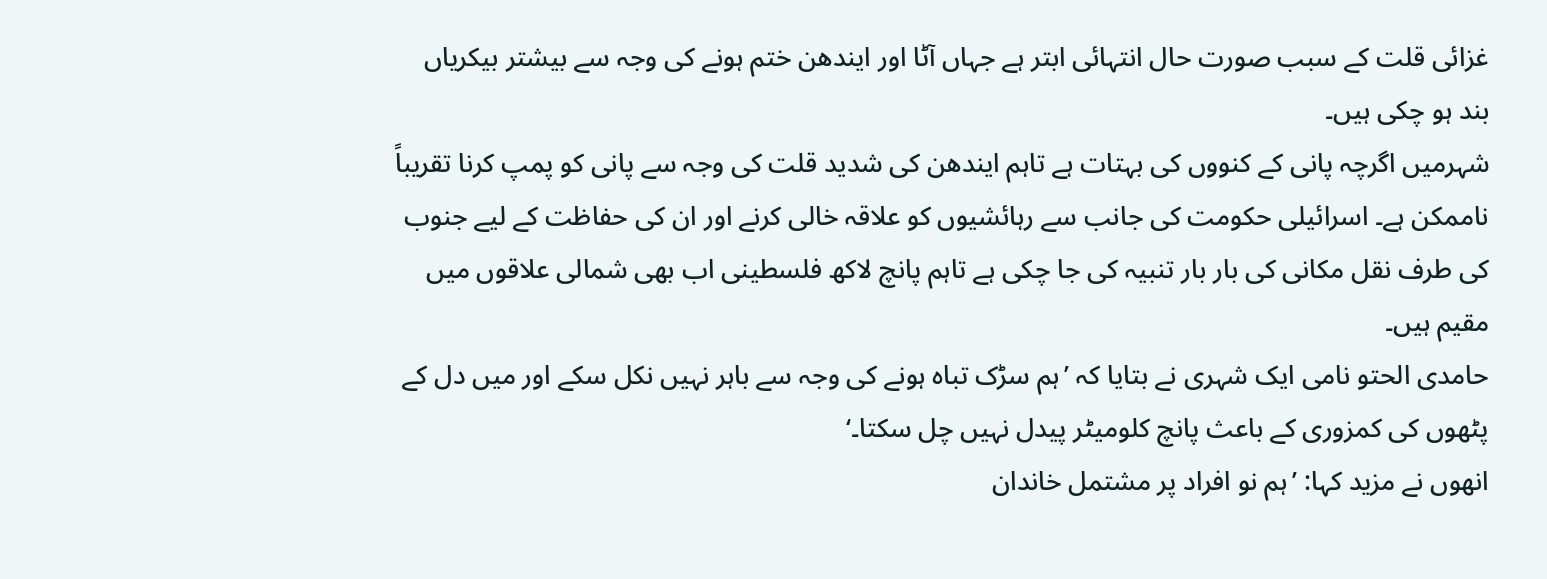غزائی قلت کے سبب صورت حال انتہائی ابتر ہے جہاں آٹا اور ایندھن ختم ہونے کی وجہ سے بیشتر بیکریاں بند ہو چکی ہیں۔
شہرمیں اگرچہ پانی کے کنووں کی بہتات ہے تاہم ایندھن کی شدید قلت کی وجہ سے پانی کو پمپ کرنا تقریباً ناممکن ہے۔ اسرائیلی حکومت کی جانب سے رہائشیوں کو علاقہ خالی کرنے اور ان کی حفاظت کے لیے جنوب کی طرف نقل مکانی کی بار بار تنبیہ کی جا چکی ہے تاہم پانچ لاکھ فلسطینی اب بھی شمالی علاقوں میں مقیم ہیں۔
حامدی الحتو نامی ایک شہری نے بتایا کہ ’ہم سڑک تباہ ہونے کی وجہ سے باہر نہیں نکل سکے اور میں دل کے پٹھوں کی کمزوری کے باعث پانچ کلومیٹر پیدل نہیں چل سکتا۔‘
انھوں نے مزید کہا: ’ہم نو افراد پر مشتمل خاندان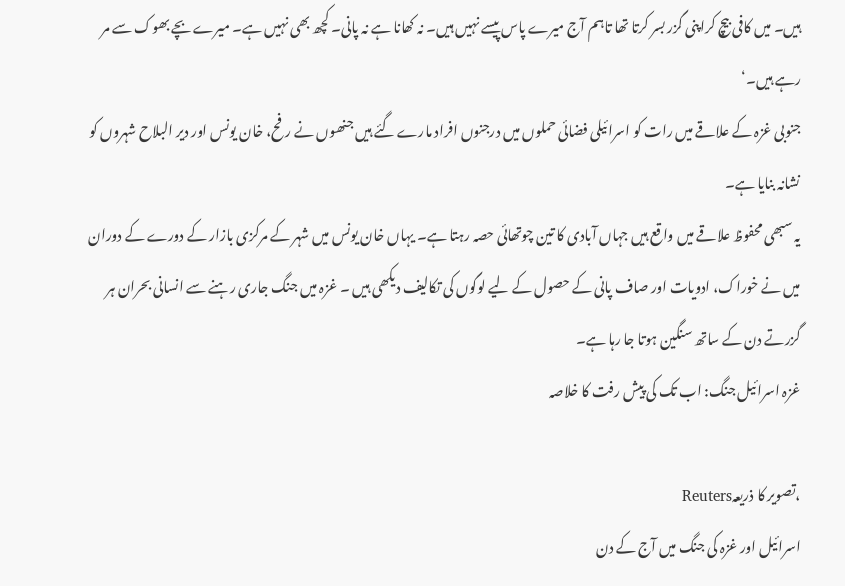ہیں۔ میں کافی بیچ کراپنی گزر بسر کرتا تھا تاہم آج میرے پاس پیسے نہیں ہیں۔ نہ کھانا ہے نہ پانی۔ کچھ بھی نہیں ہے۔ میرے بچے بھوک سے مر رہے ہیں۔‘
جنوبی غزہ کے علاقے میں رات کو اسرائیلی فضائی حملوں میں درجنوں افراد مارے گئے ہیں جنھوں نے رفح، خان یونس اور دیر البلاح شہروں کو نشانہ بنایا ہے۔
یہ سبھی محفوظ علاقے میں واقع ہیں جہاں آبادی کا تین چوتھائی حصہ رہتا ہے۔ یہاں خان یونس میں شہر کے مرکزی بازار کے دورے کے دوران میں نے خوراک، ادویات اور صاف پانی کے حصول کے لیے لوگوں کی تکالیف دیکھی ہیں ۔ غزہ میں جنگ جاری رہنے سے انسانی بحران ہر گزرتے دن کے ساتھ سنگین ہوتا جا رہا ہے۔
غزہ اسرائیل جنگ: اب تک کی پیش رفت کا خلاصہ

،تصویر کا ذریعہReuters
اسرائیل اور غزہ کی جنگ میں آج کے دن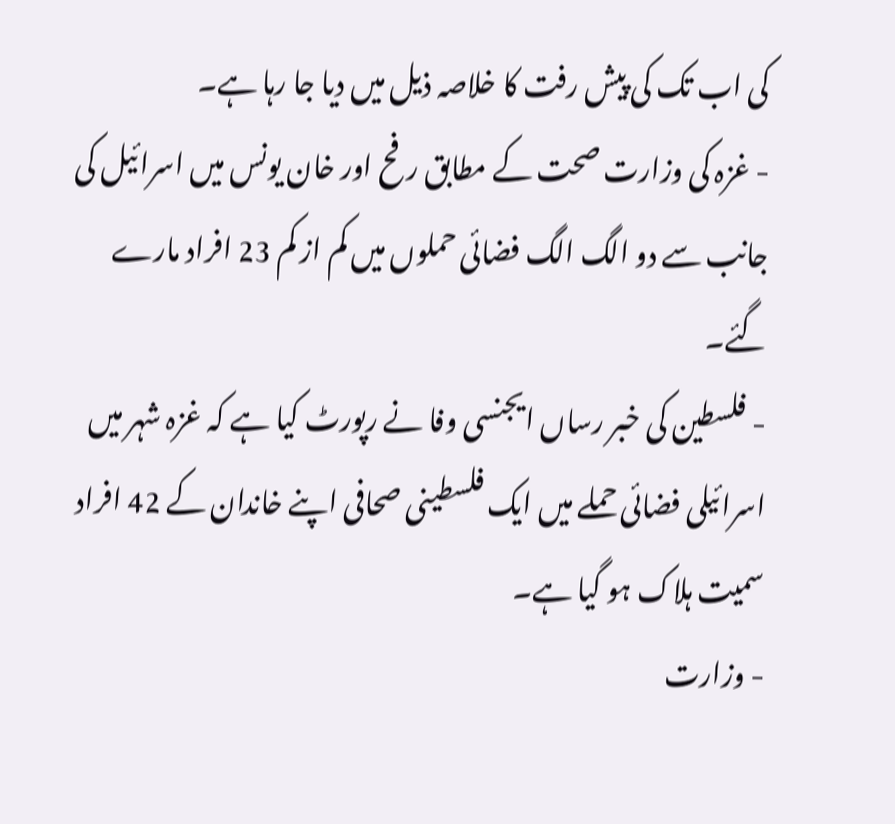کی اب تک کی پیش رفت کا خلاصہ ذیل میں دیا جا رہا ہے۔
- غزہ کی وزارت صحت کے مطابق رفح اور خان یونس میں اسرائیل کی جانب سے دو الگ الگ فضائی حملوں میں کم از کم 23 افراد مارے گئے۔
- فلسطین کی خبر رساں ایجنسی وفا نے رپورٹ کیا ہے کہ غزہ شہر میں اسرائیلی فضائی حملے میں ایک فلسطینی صحافی اپنے خاندان کے 42 افراد سمیت ہلاک ہو گیا ہے۔
- وزارت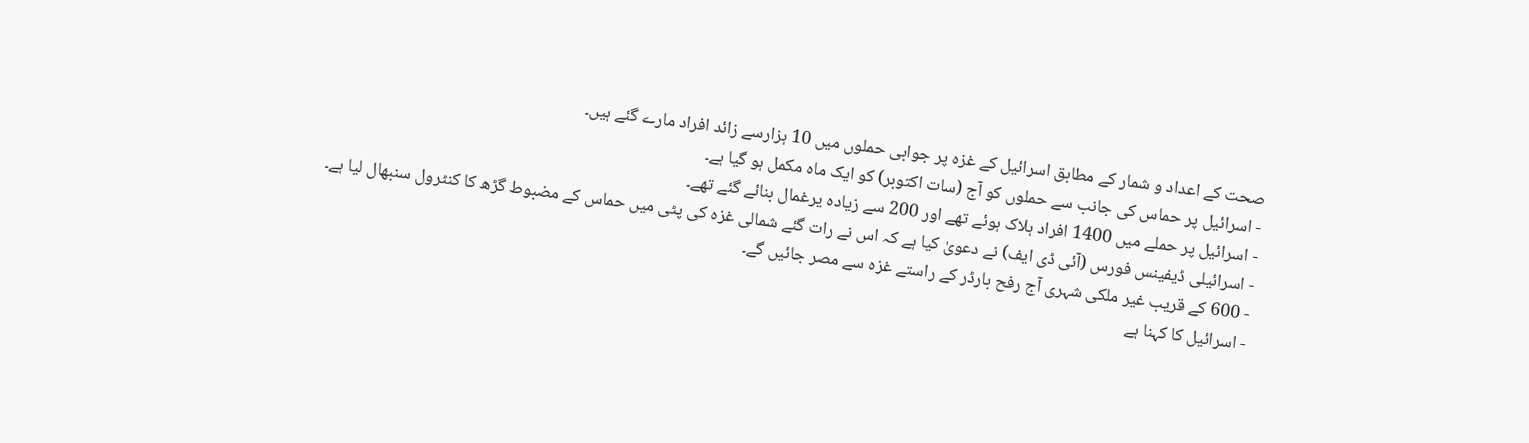صحت کے اعداد و شمار کے مطابق اسرائیل کے غزہ پر جوابی حملوں میں 10 ہزارسے زائد افراد مارے گئے ہیں۔
- اسرائیل پر حماس کی جانب سے حملوں کو آج (سات اکتوبر) کو ایک ماہ مکمل ہو گیا ہے۔
- اسرائیل پر حملے میں 1400 افراد ہلاک ہوئے تھے اور 200 سے زیادہ یرغمال بنائے گئے تھے۔
- اسرائیلی ڈیفینس فورس (آئی ڈی ایف) نے دعویٰ کیا ہے کہ اس نے رات گئے شمالی غزہ کی پٹی میں حماس کے مضبوط گڑھ کا کنٹرول سنبھال لیا ہے۔
- 600 کے قریب غیر ملکی شہری آج رفح بارڈر کے راستے غزہ سے مصر جائیں گے۔
- اسرائیل کا کہنا ہے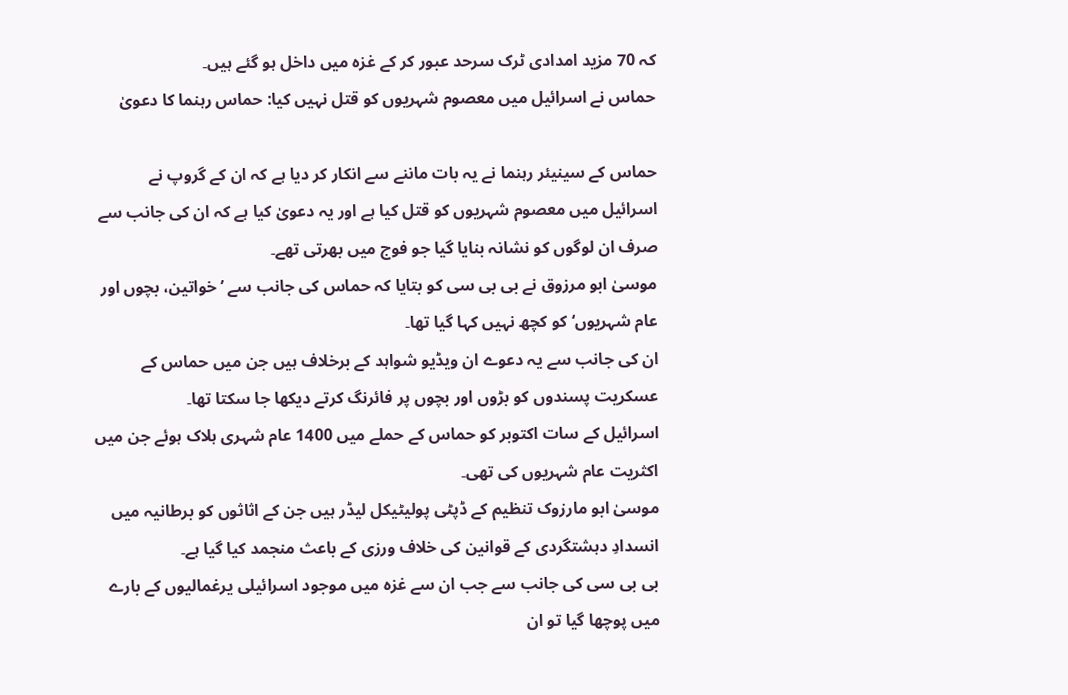کہ 70 مزید امدادی ٹرک سرحد عبور کر کے غزہ میں داخل ہو گئے ہیں۔
حماس نے اسرائیل میں معصوم شہریوں کو قتل نہیں کیا: حماس رہنما کا دعویٰ

حماس کے سینیئر رہنما نے یہ بات ماننے سے انکار کر دیا ہے کہ ان کے گروپ نے اسرائیل میں معصوم شہریوں کو قتل کیا ہے اور یہ دعویٰ کیا ہے کہ ان کی جانب سے صرف ان لوگوں کو نشانہ بنایا گیا جو فوج میں بھرتی تھے۔
موسیٰ ابو مرزوق نے بی بی سی کو بتایا کہ حماس کی جانب سے ’خواتین، بچوں اور عام شہریوں‘ کو کچھ نہیں کہا گیا تھا۔
ان کی جانب سے یہ دعوے ان ویڈیو شواہد کے برخلاف ہیں جن میں حماس کے عسکریت پسندوں کو بڑوں اور بچوں پر فائرنگ کرتے دیکھا جا سکتا تھا۔
اسرائیل کے سات اکتوبر کو حماس کے حملے میں 1400 عام شہری ہلاک ہوئے جن میں اکثریت عام شہریوں کی تھی۔
موسیٰ ابو مارزوک تنظیم کے ڈپٹی پولیٹیکل لیڈر ہیں جن کے اثاثوں کو برطانیہ میں انسدادِ دہشتگردی کے قوانین کی خلاف ورزی کے باعث منجمد کیا گیا ہے۔
بی بی سی کی جانب سے جب ان سے غزہ میں موجود اسرائیلی یرغمالیوں کے بارے میں پوچھا گیا تو ان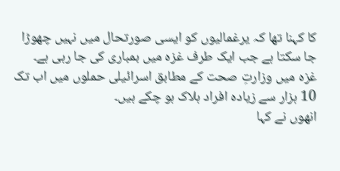کا کہنا تھا کہ یرغمالیوں کو ایسی صورتحال میں نہیں چھوڑا جا سکتا ہے جب ایک طرف غزہ میں بمباری کی جا رہی ہے۔
غزہ میں وزارتِ صحت کے مطابق اسرائیلی حملوں میں اب تک 10 ہزار سے زیادہ افراد ہلاک ہو چکے ہیں۔
انھوں نے کہا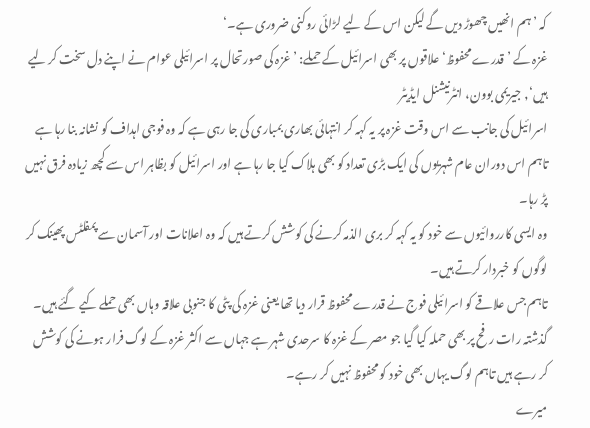کہ ’ہم انھیں چھوڑ دیں گے لیکن اس کے لیے لڑائی روکنی ضروری ہے۔‘
غزہ کے ’قدرے محفوظ‘ علاقوں پر بھی اسرائیل کے حملے: ’غزہ کی صورتحال پر اسرائیلی عوام نے اپنے دل سخت کر لیے ہیں‘, جیریمی بوون، انٹرنیشنل ایڈیٹر
اسرائیل کی جانب سے اس وقت غزہ پر یہ کہہ کر انتہائی بھاری بمباری کی جا رہی ہے کہ وہ فوجی اہداف کو نشانہ بنا رہا ہے تاہم اس دوران عام شہریوں کی ایک بڑی تعداد کو بھی ہلاک کیا جا رہا ہے اور اسرائیل کو بظاہر اس سے کچھ زیادہ فرق نہیں پڑ رہا۔
وہ ایسی کارروائیوں سے خود کو یہ کہہ کر بری الذمہ کرنے کی کوشش کرتے ہیں کہ وہ اعلانات اور آسمان سے پمفلٹس پھینک کر لوگوں کو خبردار کرتے ہیں۔
تاہم جس علاقے کو اسرائیلی فوج نے قدرے محفوظ قرار دیا تھا یعنی غزہ کی پٹی کا جنوبی علاقہ وہاں بھی حملے کیے گئے ہیں۔
گذشتہ رات رفح پر بھی حملہ کیا گیا جو مصر کے غزہ کا سرحدی شہر ہے جہاں سے اکثر غزہ کے لوگ فرار ہونے کی کوشش کر رہے ہیں تاہم لوگ یہاں بھی خود کو محفوظ نہیں کر رہے۔
میرے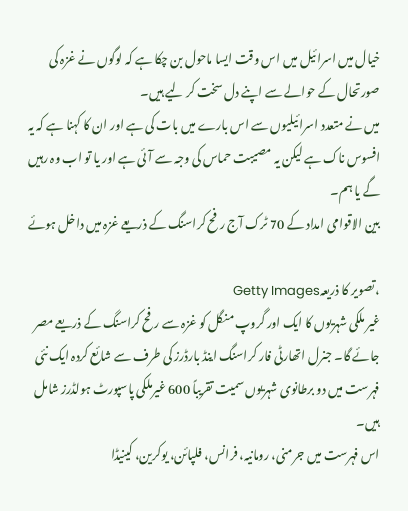خیال میں اسرائیل میں اس وقت ایسا ماحول بن چکا ہے کہ لوگوں نے غزہ کی صورتحال کے حوالے سے اپنے دل سخت کر لیے ہیں۔
میں نے متعدد اسرائیلیوں سے اس بارے میں بات کی ہے اور ان کا کہنا ہے کہ یہ افسوس ناک ہے لیکن یہ مصیبت حماس کی وجہ سے آئی ہے اور یا تو اب وہ رہیں گے یا ہم۔
بین الاقوامی امداد کے 70 ٹرک آج رفح کراسنگ کے ذریعے غزہ میں داخل ہوئے

،تصویر کا ذریعہGetty Images
غیر ملکی شہریوں کا ایک اور گروپ منگل کو غزہ سے رفح کراسنگ کے ذریعے مصر جائے گا۔ جنرل اتھارٹی فار کراسنگ اینڈ بارڈرز کی طرف سے شائع کردہ ایک نئی فہرست میں دو برطانوی شہریوں سمیت تقریباً 600 غیرملکی پاسپورٹ ہولڈرز شامل ہیں۔
اس فہرست میں جرمنی، رومانیہ، فرانس، فلپائن، یوکرین، کینیڈا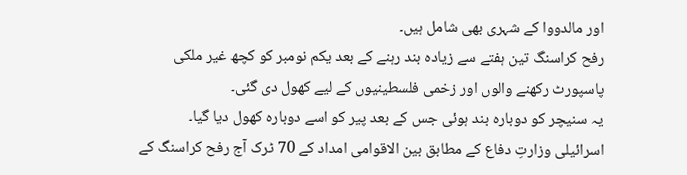اور مالدووا کے شہری بھی شامل ہیں۔
رفح کراسنگ تین ہفتے سے زیادہ بند رہنے کے بعد یکم نومبر کو کچھ غیر ملکی پاسپورٹ رکھنے والوں اور زخمی فلسطینیوں کے لیے کھول دی گئی۔
یہ سنیچر کو دوبارہ بند ہوئی جس کے بعد پیر کو اسے دوبارہ کھول دیا گیا۔
اسرائیلی وزارتِ دفاع کے مطابق بین الاقوامی امداد کے 70 ٹرک آج رفح کراسنگ کے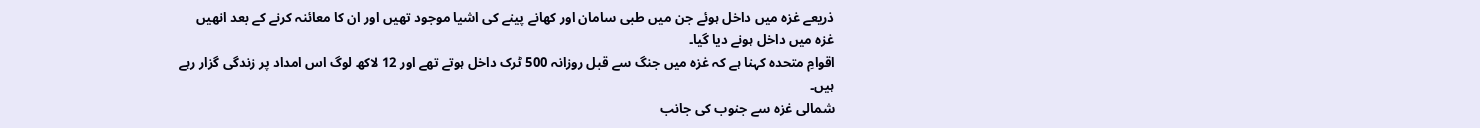ذریعے غزہ میں داخل ہوئے جن میں طبی سامان اور کھانے پینے کی اشیا موجود تھیں اور ان کا معائنہ کرنے کے بعد انھیں غزہ میں داخل ہونے دیا گیا۔
اقوامِ متحدہ کہنا ہے کہ غزہ میں جنگ سے قبل روزانہ 500 ٹرک داخل ہوتے تھے اور 12 لاکھ لوگ اس امداد پر زندگی گزار رہے ہیں۔
شمالی غزہ سے جنوب کی جانب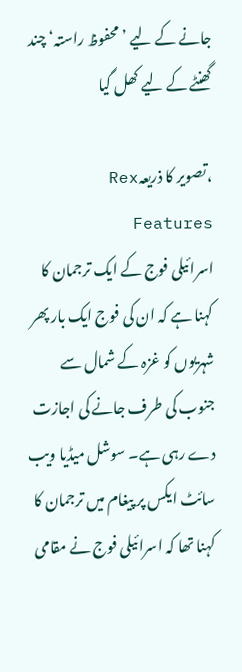جانے کے لیے ’محفوظ راستہ‘ چند گھنٹے کے لیے کھل گیا

،تصویر کا ذریعہRex Features
اسرائیلی فوج کے ایک ترجمان کا کہنا ہے کہ ان کی فوج ایک بار پھر شہریوں کو غزہ کے شمال سے جنوب کی طرف جانے کی اجازت دے رہی ہے۔ سوشل میڈیا ویب سائٹ ایکس پر پیغام میں ترجمان کا کہنا تھا کہ اسرائیلی فوج نے مقامی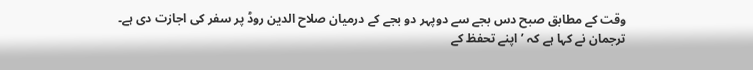وقت کے مطابق صبح دس بجے سے دوپہر دو بجے کے درمیان صلاح الدین روڈ پر سفر کی اجازت دی ہے۔
ترجمان نے کہا ہے کہ ’اپنے تحفظ کے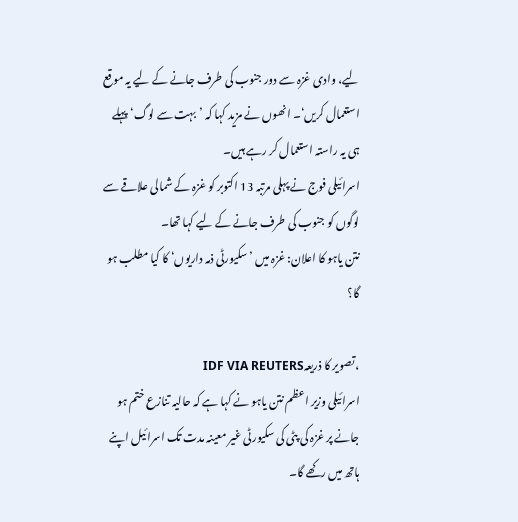لیے، وادی غزہ سے دور جنوب کی طرف جانے کے لیے یہ موقع استعمال کریں‘۔ انھوں نے مزید کہا کہ ’بہت سے لوگ‘ پہلے ہی یہ راستہ استعمال کر رہے ہیں۔
اسرائیلی فوج نے پہلی مرتبہ 13 اکتوبر کو غزہ کے شمالی علاقے سے لوگوں کو جنوب کی طرف جانے کے لیے کہا تھا۔
نتن یاہو کا اعلان: غزہ میں ’سکیورٹی ذمہ داریوں‘ کا کیا مطلب ہو گا؟

،تصویر کا ذریعہIDF VIA REUTERS
اسرائیلی وزیر اعظم نتن یاہو نے کہا ہے کہ حالیہ تنازع ختم ہو جانے پر غزہ کی پٹی کی سکیورٹی غیر معینہ مدت تک اسرائیل اپنے ہاتھ میں رکھے گا۔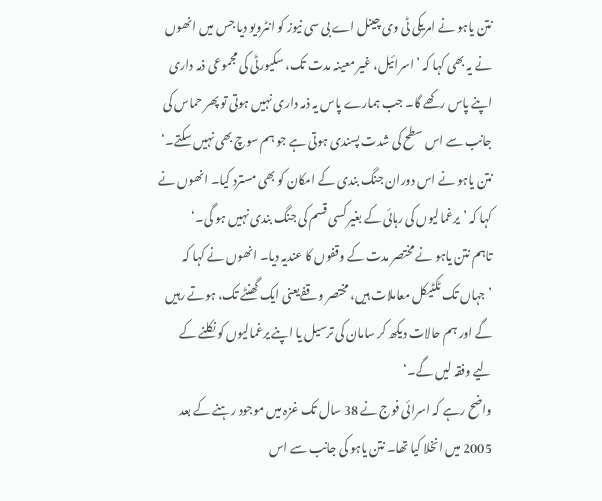نتن یاہو نے امریکی ٹی وی چینل اے بی سی نیوز کو انٹرویو دیا جس میں انھوں نے یہ بھی کہا کہ ’اسرائیل، غیر معینہ مدت تک، سکیورٹی کی مجموعی ذمہ داری اپنے پاس رکھے گا۔ جب ہمارے پاس یہ ذمہ داری نہیں ہوتی تو پھر حماس کی جانب سے اس سطح کی شدت پسندی ہوتی ہے جو ہم سوچ بھی نہیں سکتے۔‘
نتن یاہو نے اس دوران جنگ بندی کے امکان کو بھی مسترد کیا۔ انھوں نے کہا کہ ’یرغمالیوں کی رہائی کے بغیر کسی قسم کی جنگ بندی نہیں ہو گی۔‘
تاہم نتن یاہو نے مختصر مدت کے وقفوں کا عندیہ دیا۔ انھوں نے کہا کہ ’جہاں تک ٹکٹیکل معاملات ہیں، مختصر وقفےیعنی ایک گھنٹے تک، ہوتے رہیں گے اور ہم حالات دیکھ کر سامان کی ترسیل یا اپنے یرغمالیوں کو نکلنے کے لیے وفقہ لیں گے۔‘
واضح رہے کہ اسرائی فوج نے 38 سال تک غزہ میں موجود رہنے کے بعد 2005 میں انخلا کیا تھا۔ نتن یاہو کی جانب سے اس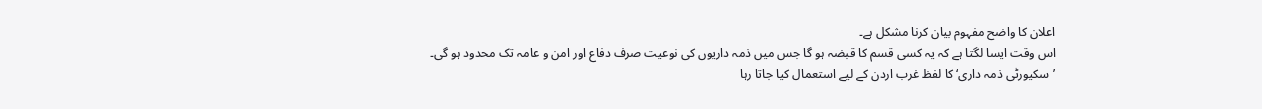اعلان کا واضح مفہوم بیان کرنا مشکل ہے۔
اس وقت ایسا لگتا ہے کہ یہ کسی قسم کا قبضہ ہو گا جس میں ذمہ داریوں کی نوعیت صرف دفاع اور امن و عامہ تک محدود ہو گی۔
’سکیورٹی ذمہ داری‘ کا لفظ غرب اردن کے لیے استعمال کیا جاتا رہا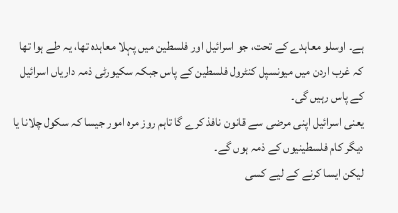ہے۔ اوسلو معاہدے کے تحت، جو اسرائیل اور فلسطین میں پہلا معاہدہ تھا، یہ طے ہوا تھا کہ غرب اردن میں میونسپل کنٹرول فلسطین کے پاس جبکہ سکیورٹی ذمہ داریاں اسرائیل کے پاس رہیں گی۔
یعنی اسرائیل اپنی مرضی سے قانون نافذ کرے گا تاہم روز مرہ امور جیسا کہ سکول چلانا یا دیگر کام فلسطینیوں کے ذمہ ہوں گے۔
لیکن ایسا کرنے کے لیے کسی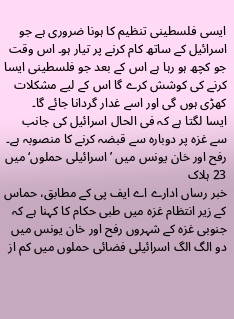ایسی فلسطینی تنظیم کا ہونا ضروری ہے جو اسرائیل کے ساتھ کام کرنے پر تیار ہو۔ اس وقت جو کچھ ہو رہا ہے اس کے بعد جو فلسطینی ایسا کرنے کی کوشش کرے گا اس کے لیے مشکلات کھڑی ہوں گی اور اسے غدار گردانا جائے گا۔
ایسا لگتا ہے کہ فی الحال اسرائیل کی جانب سے غزہ پر دوبارہ سے قبضہ کرنے کا منصوبہ ہے۔
رفح اور خان یونس میں ’اسرائیلی حملوں‘ میں 23 ہلاک
خبر رساں ادارے اے ایف پی کے مطابق، حماس کے زیر انتظام غزہ میں طبی حکام کا کہنا ہے کہ جنوبی غزہ کے شہروں رفح اور خان یونس میں دو الگ الگ اسرائیلی فضائی حملوں میں کم از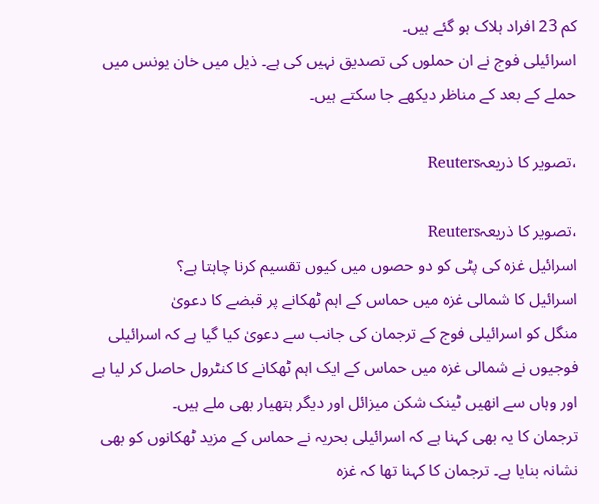کم 23 افراد ہلاک ہو گئے ہیں۔
اسرائیلی فوج نے ان حملوں کی تصدیق نہیں کی ہے۔ ذیل میں خان یونس میں حملے کے بعد کے مناظر دیکھے جا سکتے ہیں۔

،تصویر کا ذریعہReuters

،تصویر کا ذریعہReuters
اسرائیل غزہ کی پٹی کو دو حصوں میں کیوں تقسیم کرنا چاہتا ہے؟
اسرائیل کا شمالی غزہ میں حماس کے اہم ٹھکانے پر قبضے کا دعویٰ
منگل کو اسرائیلی فوج کے ترجمان کی جانب سے دعویٰ کیا گیا ہے کہ اسرائیلی فوجیوں نے شمالی غزہ میں حماس کے ایک اہم ٹھکانے کا کنٹرول حاصل کر لیا ہے اور وہاں سے انھیں ٹینک شکن میزائل اور دیگر ہتھیار بھی ملے ہیں۔
ترجمان کا یہ بھی کہنا ہے کہ اسرائیلی بحریہ نے حماس کے مزید ٹھکانوں کو بھی نشانہ بنایا ہے۔ ترجمان کا کہنا تھا کہ غزہ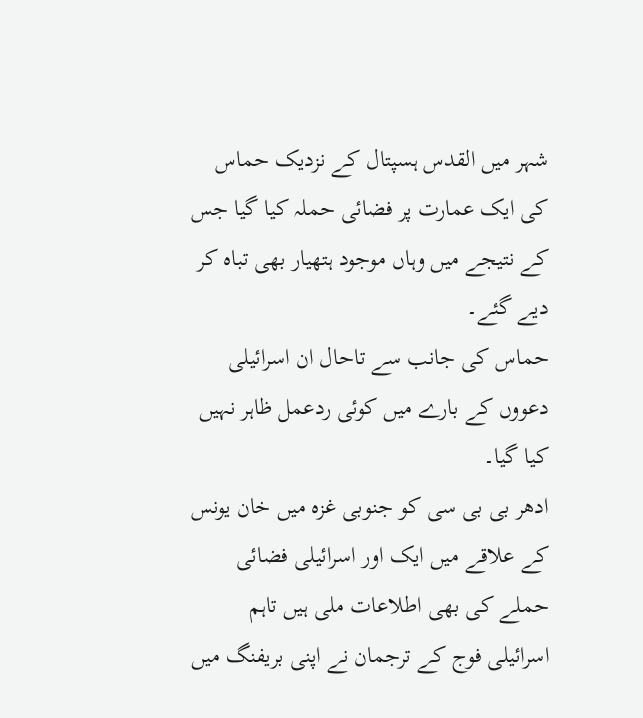شہر میں القدس ہسپتال کے نزدیک حماس کی ایک عمارت پر فضائی حملہ کیا گیا جس کے نتیجے میں وہاں موجود ہتھیار بھی تباہ کر دیے گئے۔
حماس کی جانب سے تاحال ان اسرائیلی دعووں کے بارے میں کوئی ردعمل ظاہر نہیں کیا گیا۔
ادھر بی بی سی کو جنوبی غزہ میں خان یونس کے علاقے میں ایک اور اسرائیلی فضائی حملے کی بھی اطلاعات ملی ہیں تاہم اسرائیلی فوج کے ترجمان نے اپنی بریفنگ میں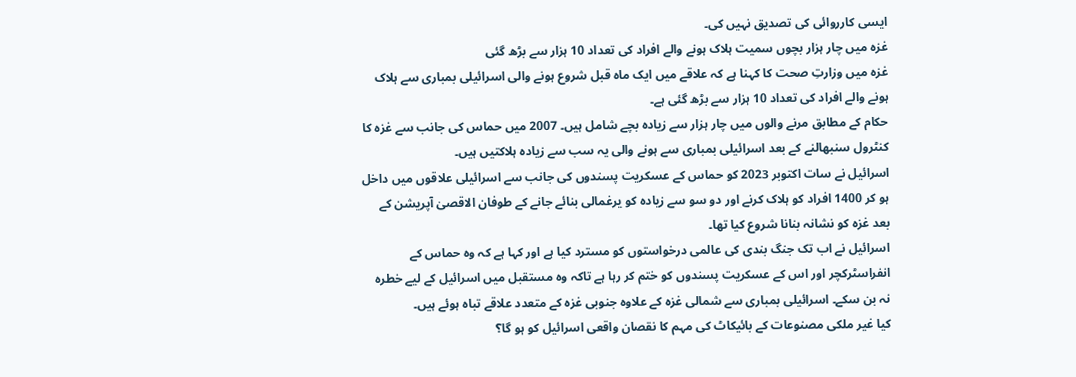ایسی کارروائی کی تصدیق نہیں کی۔
غزہ میں چار ہزار بچوں سمیت ہلاک ہونے والے افراد کی تعداد 10 ہزار سے بڑھ گئی
غزہ میں وزارتِ صحت کا کہنا ہے کہ علاقے میں ایک ماہ قبل شروع ہونے والی اسرائیلی بمباری سے ہلاک ہونے والے افراد کی تعداد 10 ہزار سے بڑھ گئی ہے۔
حکام کے مطابق مرنے والوں میں چار ہزار سے زیادہ بچے شامل ہیں۔ 2007 میں حماس کی جانب سے غزہ کا کنٹرول سنبھالنے کے بعد اسرائیلی بمباری سے ہونے والی یہ سب سے زیادہ ہلاکتیں ہیں۔
اسرائیل نے سات اکتوبر 2023 کو حماس کے عسکریت پسندوں کی جانب سے اسرائیلی علاقوں میں داخل ہو کر 1400 افراد کو ہلاک کرنے اور دو سو سے زیادہ کو یرغمالی بنائے جانے کے طوفان الاقصیٰ آپریشن کے بعد غزہ کو نشانہ بنانا شروع کیا تھا۔
اسرائیل نے اب تک جنگ بندی کی عالمی درخواستوں کو مسترد کیا ہے اور کہا ہے کہ وہ حماس کے انفراسٹرکچر اور اس کے عسکریت پسندوں کو ختم کر رہا ہے تاکہ وہ مستقبل میں اسرائیل کے لیے خطرہ نہ بن سکے۔ اسرائیلی بمباری سے شمالی غزہ کے علاوہ جنوبی غزہ کے متعدد علاقے تباہ ہوئے ہیں۔
کیا غیر ملکی مصنوعات کے بائیکاٹ کی مہم کا نقصان واقعی اسرائیل کو ہو گا؟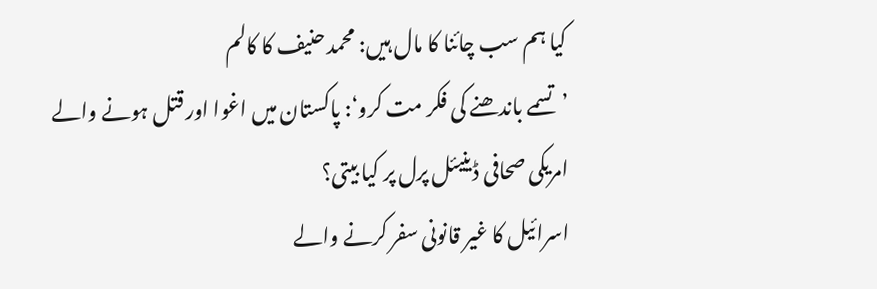کیا ہم سب چائنا کا مال ہیں: محمد حنیف کا کالم
’تسمے باندھنے کی فکر مت کرو‘: پاکستان میں اغوا اور قتل ہونے والے امریکی صحافی ڈینیئل پرل پر کیا بیتی؟
اسرائیل کا غیر قانونی سفر کرنے والے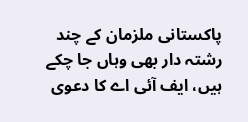پاکستانی ملزمان کے چند رشتہ دار بھی وہاں جا چکے ہیں، ایف آئی اے کا دعوی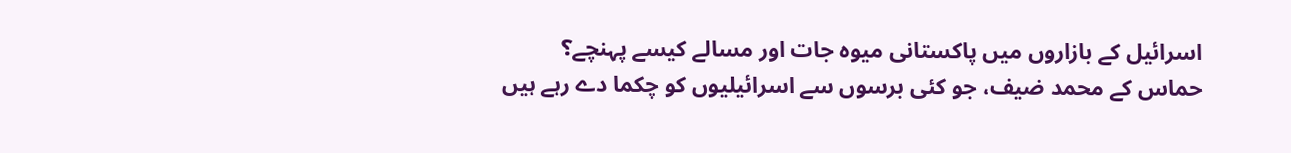اسرائیل کے بازاروں میں پاکستانی میوہ جات اور مسالے کیسے پہنچے؟
حماس کے محمد ضیف، جو کئی برسوں سے اسرائیلیوں کو چکما دے رہے ہیں